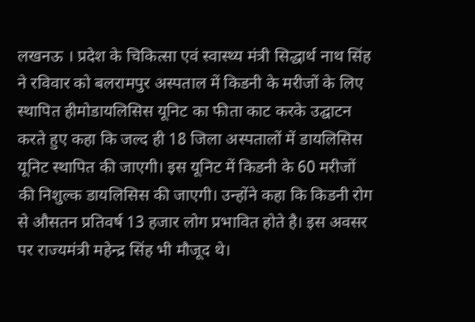लखनऊ । प्रदेश के चिकित्सा एवं स्वास्थ्य मंत्री सिद्धार्थ नाथ सिंह ने रविवार को बलरामपुर अस्पताल में किडनी के मरीजों के लिए स्थापित हीमोडायलिसिस यूनिट का फीता काट करके उद्घाटन करते हुए कहा कि जल्द ही 18 जिला अस्पतालों में डायलिसिस यूनिट स्थापित की जाएगी। इस यूनिट में किडनी के 60 मरीजों की निशुल्क डायलिसिस की जाएगी। उन्होंने कहा कि किडनी रोग से औसतन प्रतिवर्ष 13 हजार लोग प्रभावित होते है। इस अवसर पर राज्यमंत्री महेन्द्र सिंह भी मौजूद थे।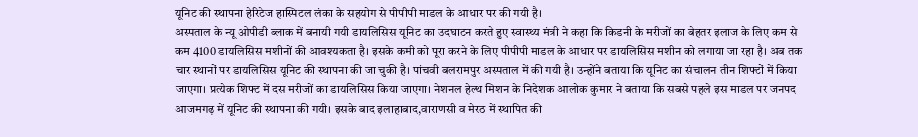यूनिट की स्थापना हेरिटेज हास्पिटल लंका के सहयोग से पीपीपी माडल के आधार पर की गयी है।
अस्पताल के न्यू ओपीडी ब्लाक में बनायी गयी डायलिसिस यूनिट का उदघाटन करते हुए स्वास्थ्य मंत्री ने कहा कि किडनी के मरीजों का बेहतर इलाज के लिए कम से कम 4100 डायलिसिस मशीनों की आवश्यकता है। इसके कमी को पूरा करने के लिए पीपीपी माडल के आधार पर डायलिसिस मशीन को लगाया जा रहा है। अब तक चार स्थानों पर डायलिसिस यूनिट की स्थापना की जा चुकी है। पांचवी बलरामपुर अस्पताल में की गयी है। उन्होंने बताया कि यूनिट का संचालन तीन शिफ्टों में किया जाएगा। प्रत्येक शिफ्ट में दस मरीजों का डायलिसिस किया जाएगा। नेशनल हेल्थ मिशन के निदेशक आलोक कुमार ने बताया कि सबसे पहले इस माडल पर जनपद आजमगढ़ में यूनिट की स्थापना की गयी। इसके बाद इलाहाबाद,वाराणसी व मेरठ में स्थापित की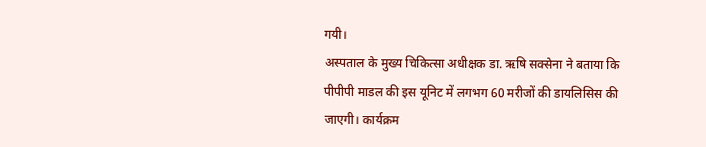गयी।
अस्पताल के मुख्य चिकित्सा अधीक्षक डा. ऋषि सक्सेना ने बताया कि पीपीपी माडल की इस यूनिट में लगभग 60 मरीजों की डायलिसिस की जाएगी। कार्यक्रम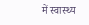में स्वास्थ्य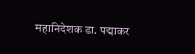महानिदेशक डा. पद्माकर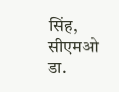सिंह, सीएमओ डा.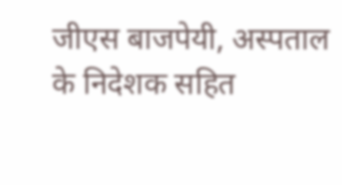जीएस बाजपेयी, अस्पताल के निदेशक सहित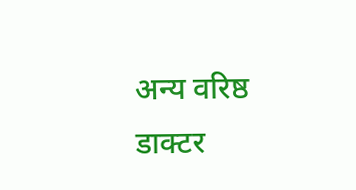अन्य वरिष्ठ डाक्टर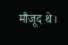मौजूद थे।